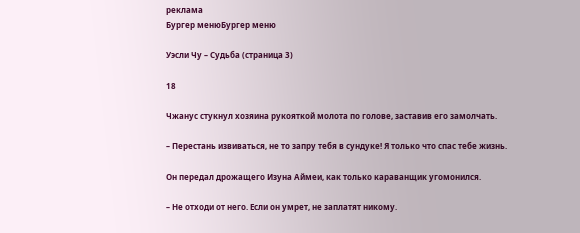реклама
Бургер менюБургер меню

Уэсли Чу – Судьба (страница 3)

18

Чжанус стукнул хозяина рукояткой молота по голове, заставив его замолчать.

– Перестань извиваться, не то запру тебя в сундуке! Я только что спас тебе жизнь.

Он передал дрожащего Изуна Аймеи, как только караванщик угомонился.

– Не отходи от него. Если он умрет, не заплатят никому.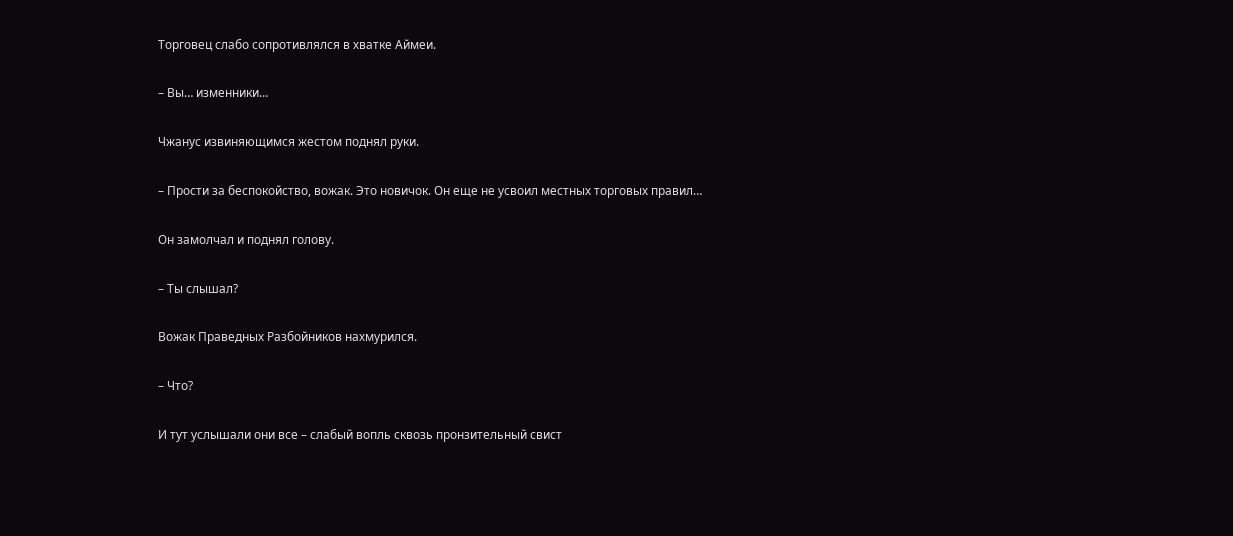Торговец слабо сопротивлялся в хватке Аймеи.

– Вы… изменники…

Чжанус извиняющимся жестом поднял руки.

– Прости за беспокойство, вожак. Это новичок. Он еще не усвоил местных торговых правил…

Он замолчал и поднял голову.

– Ты слышал?

Вожак Праведных Разбойников нахмурился.

– Что?

И тут услышали они все – слабый вопль сквозь пронзительный свист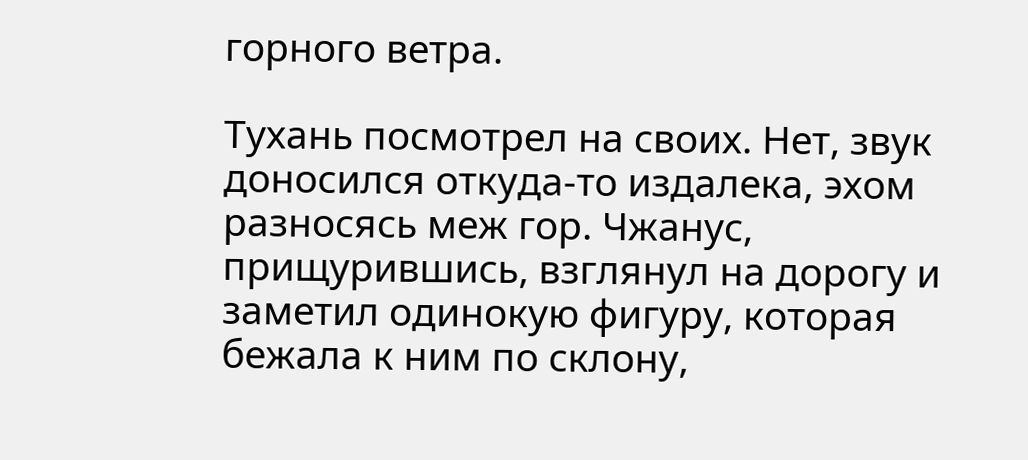горного ветра.

Тухань посмотрел на своих. Нет, звук доносился откуда-то издалека, эхом разносясь меж гор. Чжанус, прищурившись, взглянул на дорогу и заметил одинокую фигуру, которая бежала к ним по склону,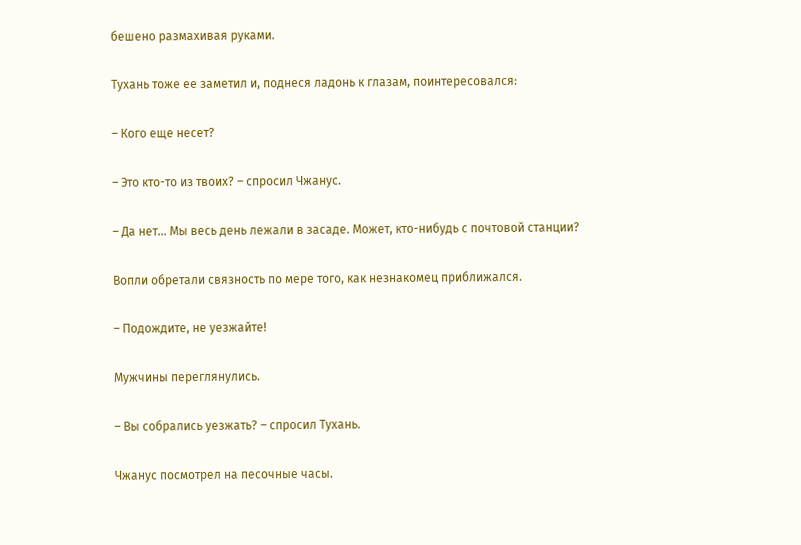бешено размахивая руками.

Тухань тоже ее заметил и, поднеся ладонь к глазам, поинтересовался:

– Кого еще несет?

– Это кто-то из твоих? – спросил Чжанус.

– Да нет… Мы весь день лежали в засаде. Может, кто-нибудь с почтовой станции?

Вопли обретали связность по мере того, как незнакомец приближался.

– Подождите, не уезжайте!

Мужчины переглянулись.

– Вы собрались уезжать? – спросил Тухань.

Чжанус посмотрел на песочные часы.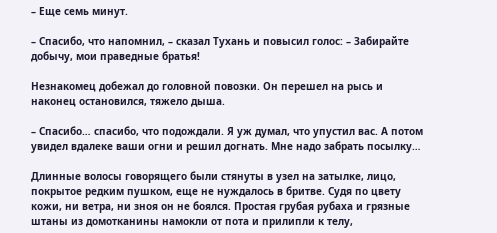– Еще семь минут.

– Спасибо, что напомнил, – сказал Тухань и повысил голос: – Забирайте добычу, мои праведные братья!

Незнакомец добежал до головной повозки. Он перешел на рысь и наконец остановился, тяжело дыша.

– Спасибо… спасибо, что подождали. Я уж думал, что упустил вас. А потом увидел вдалеке ваши огни и решил догнать. Мне надо забрать посылку…

Длинные волосы говорящего были стянуты в узел на затылке, лицо, покрытое редким пушком, еще не нуждалось в бритве. Судя по цвету кожи, ни ветра, ни зноя он не боялся. Простая грубая рубаха и грязные штаны из домотканины намокли от пота и прилипли к телу,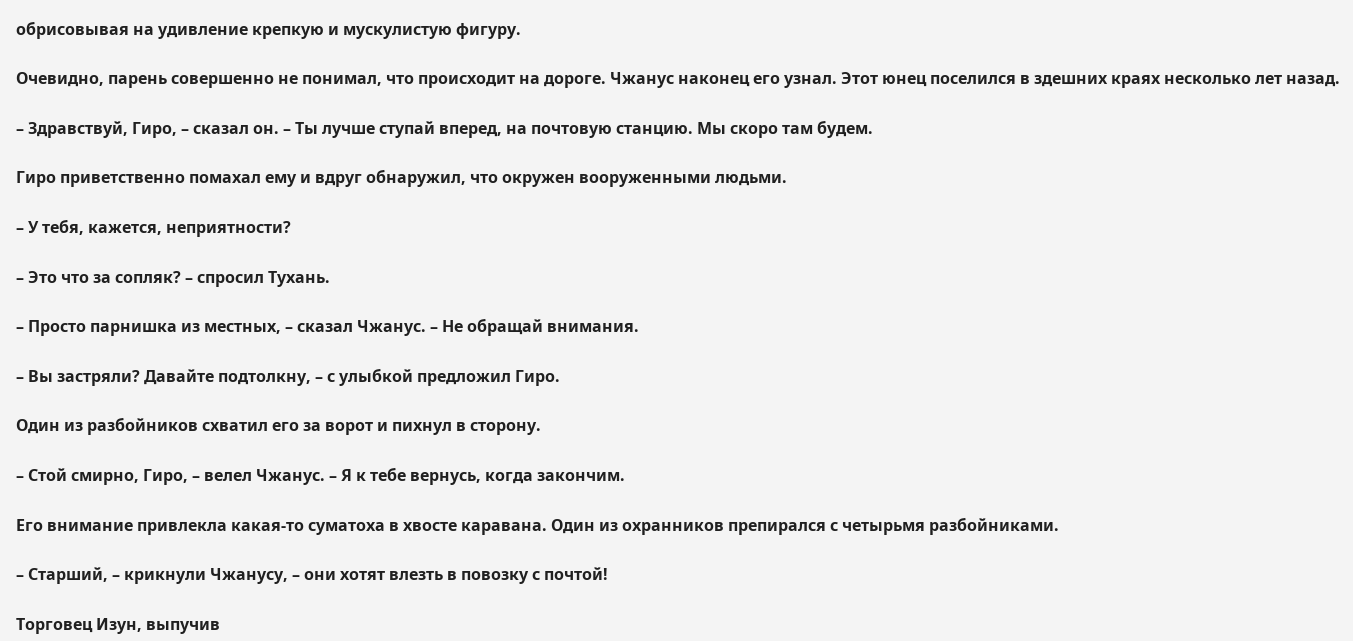обрисовывая на удивление крепкую и мускулистую фигуру.

Очевидно, парень совершенно не понимал, что происходит на дороге. Чжанус наконец его узнал. Этот юнец поселился в здешних краях несколько лет назад.

– Здравствуй, Гиро, – сказал он. – Ты лучше ступай вперед, на почтовую станцию. Мы скоро там будем.

Гиро приветственно помахал ему и вдруг обнаружил, что окружен вооруженными людьми.

– У тебя, кажется, неприятности?

– Это что за сопляк? – спросил Тухань.

– Просто парнишка из местных, – сказал Чжанус. – Не обращай внимания.

– Вы застряли? Давайте подтолкну, – с улыбкой предложил Гиро.

Один из разбойников схватил его за ворот и пихнул в сторону.

– Стой смирно, Гиро, – велел Чжанус. – Я к тебе вернусь, когда закончим.

Его внимание привлекла какая-то суматоха в хвосте каравана. Один из охранников препирался с четырьмя разбойниками.

– Старший, – крикнули Чжанусу, – они хотят влезть в повозку с почтой!

Торговец Изун, выпучив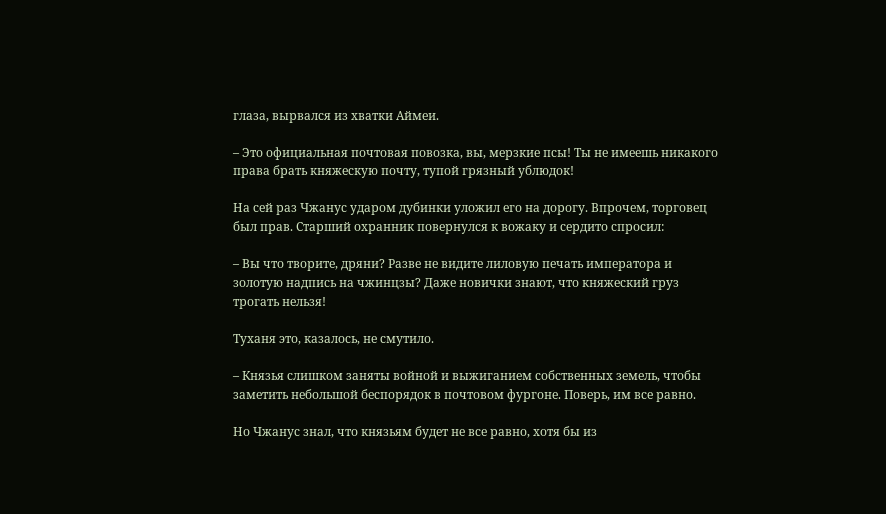глаза, вырвался из хватки Аймеи.

– Это официальная почтовая повозка, вы, мерзкие псы! Ты не имеешь никакого права брать княжескую почту, тупой грязный ублюдок!

На сей раз Чжанус ударом дубинки уложил его на дорогу. Впрочем, торговец был прав. Старший охранник повернулся к вожаку и сердито спросил:

– Вы что творите, дряни? Разве не видите лиловую печать императора и золотую надпись на чжинцзы? Даже новички знают, что княжеский груз трогать нельзя!

Туханя это, казалось, не смутило.

– Князья слишком заняты войной и выжиганием собственных земель, чтобы заметить небольшой беспорядок в почтовом фургоне. Поверь, им все равно.

Но Чжанус знал, что князьям будет не все равно, хотя бы из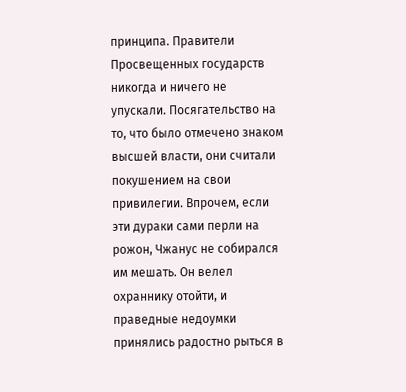принципа. Правители Просвещенных государств никогда и ничего не упускали. Посягательство на то, что было отмечено знаком высшей власти, они считали покушением на свои привилегии. Впрочем, если эти дураки сами перли на рожон, Чжанус не собирался им мешать. Он велел охраннику отойти, и праведные недоумки принялись радостно рыться в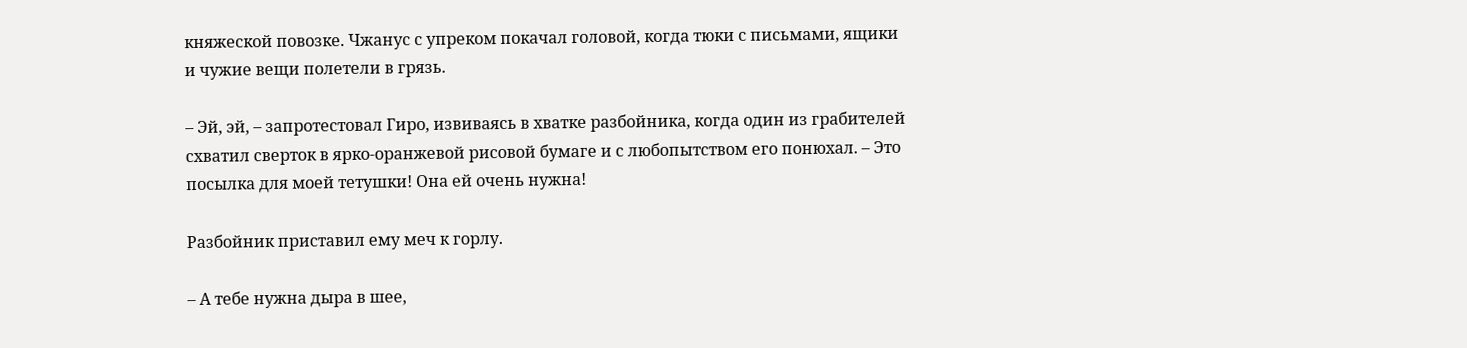княжеской повозке. Чжанус с упреком покачал головой, когда тюки с письмами, ящики и чужие вещи полетели в грязь.

– Эй, эй, – запротестовал Гиро, извиваясь в хватке разбойника, когда один из грабителей схватил сверток в ярко-оранжевой рисовой бумаге и с любопытством его понюхал. – Это посылка для моей тетушки! Она ей очень нужна!

Разбойник приставил ему меч к горлу.

– А тебе нужна дыра в шее,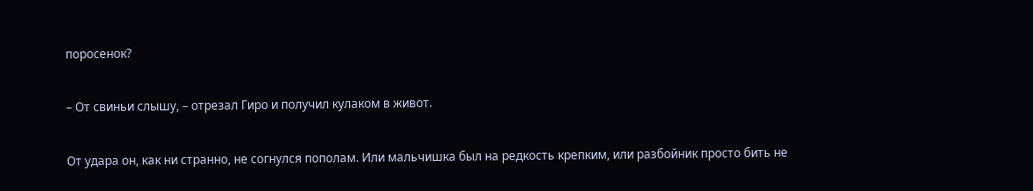поросенок?

– От свиньи слышу, – отрезал Гиро и получил кулаком в живот.

От удара он, как ни странно, не согнулся пополам. Или мальчишка был на редкость крепким, или разбойник просто бить не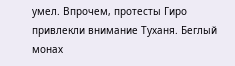умел. Впрочем, протесты Гиро привлекли внимание Туханя. Беглый монах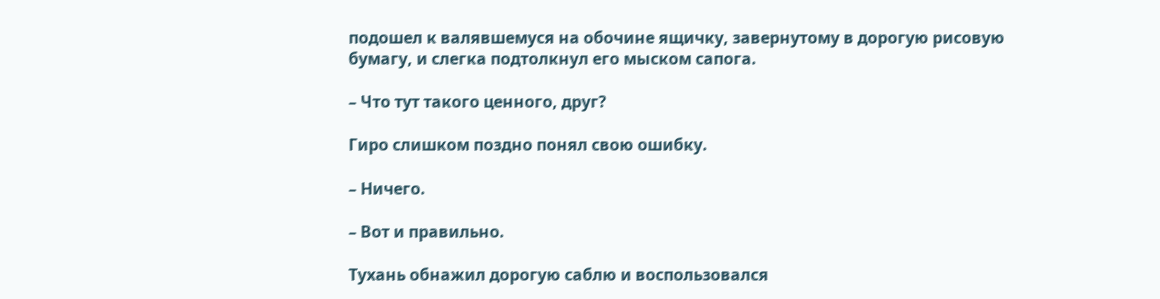подошел к валявшемуся на обочине ящичку, завернутому в дорогую рисовую бумагу, и слегка подтолкнул его мыском сапога.

– Что тут такого ценного, друг?

Гиро слишком поздно понял свою ошибку.

– Ничего.

– Вот и правильно.

Тухань обнажил дорогую саблю и воспользовался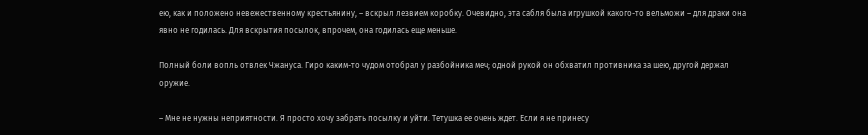ею, как и положено невежественному крестьянину, – вскрыл лезвием коробку. Очевидно, эта сабля была игрушкой какого-то вельможи – для драки она явно не годилась. Для вскрытия посылок, впрочем, она годилась еще меньше.

Полный боли вопль отвлек Чжануса. Гиро каким-то чудом отобрал у разбойника меч; одной рукой он обхватил противника за шею, другой держал оружие.

– Мне не нужны неприятности. Я просто хочу забрать посылку и уйти. Тетушка ее очень ждет. Если я не принесу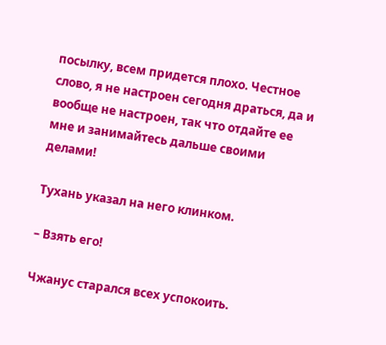посылку, всем придется плохо. Честное слово, я не настроен сегодня драться, да и вообще не настроен, так что отдайте ее мне и занимайтесь дальше своими делами!

Тухань указал на него клинком.

– Взять его!

Чжанус старался всех успокоить.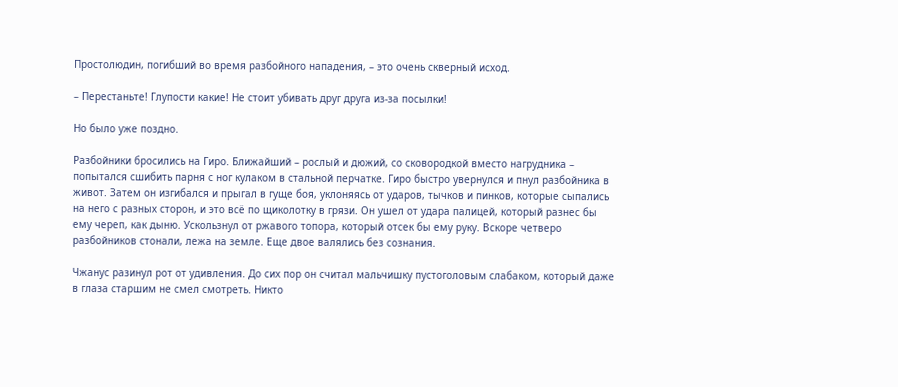Простолюдин, погибший во время разбойного нападения, – это очень скверный исход.

– Перестаньте! Глупости какие! Не стоит убивать друг друга из-за посылки!

Но было уже поздно.

Разбойники бросились на Гиро. Ближайший – рослый и дюжий, со сковородкой вместо нагрудника – попытался сшибить парня с ног кулаком в стальной перчатке. Гиро быстро увернулся и пнул разбойника в живот. Затем он изгибался и прыгал в гуще боя, уклоняясь от ударов, тычков и пинков, которые сыпались на него с разных сторон, и это всё по щиколотку в грязи. Он ушел от удара палицей, который разнес бы ему череп, как дыню. Ускользнул от ржавого топора, который отсек бы ему руку. Вскоре четверо разбойников стонали, лежа на земле. Еще двое валялись без сознания.

Чжанус разинул рот от удивления. До сих пор он считал мальчишку пустоголовым слабаком, который даже в глаза старшим не смел смотреть. Никто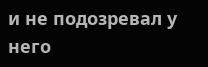и не подозревал у него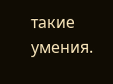такие умения.